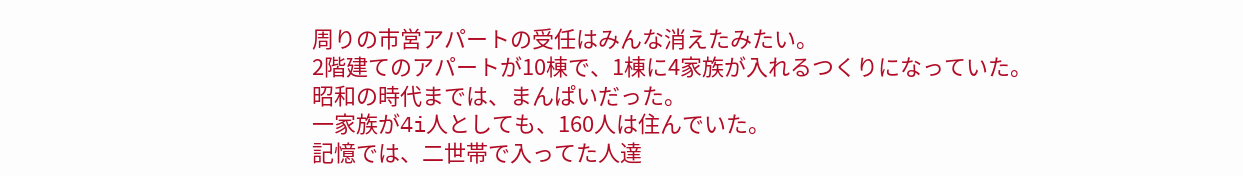周りの市営アパートの受任はみんな消えたみたい。
2階建てのアパートが10棟で、1棟に4家族が入れるつくりになっていた。
昭和の時代までは、まんぱいだった。
一家族が4i人としても、160人は住んでいた。
記憶では、二世帯で入ってた人達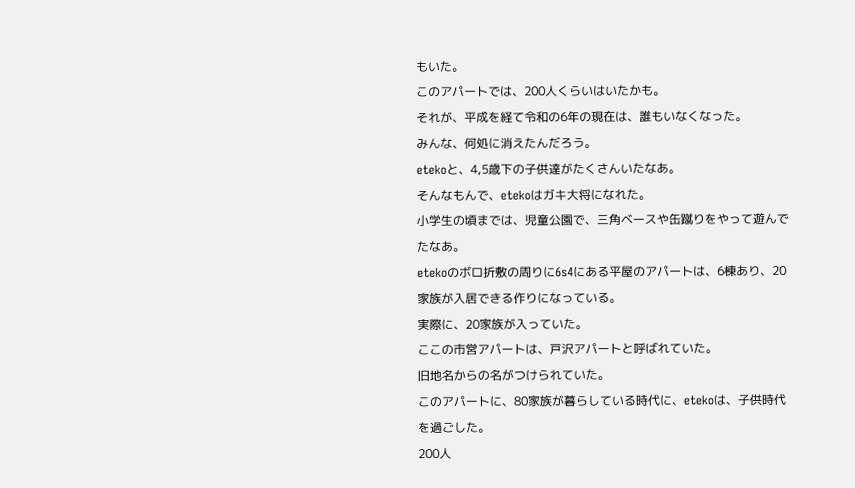もいた。
このアパートでは、200人くらいはいたかも。
それが、平成を経て令和の6年の現在は、誰もいなくなった。
みんな、何処に消えたんだろう。
etekoと、4,5歳下の子供達がたくさんいたなあ。
そんなもんで、etekoはガキ大将になれた。
小学生の頃までは、児童公園で、三角ベースや缶蹴りをやって遊んでたなあ。
etekoのボロ折敷の周りに6s4にある平屋のアパートは、6棟あり、20家族が入居できる作りになっている。
実際に、20家族が入っていた。
ここの市営アパートは、戸沢アパートと呼ばれていた。
旧地名からの名がつけられていた。
このアパートに、80家族が暮らしている時代に、etekoは、子供時代を過ごした。
200人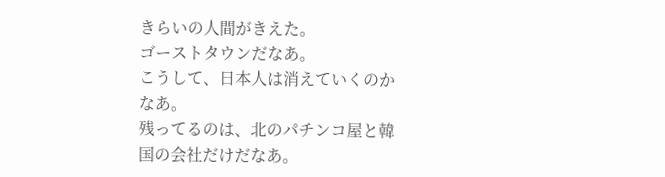きらいの人間がきえた。
ゴーストタウンだなあ。
こうして、日本人は消えていくのかなあ。
残ってるのは、北のパチンコ屋と韓国の会社だけだなあ。